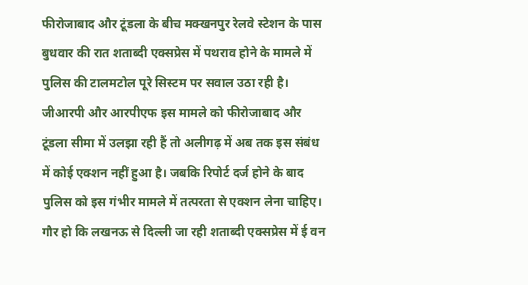फीरोजाबाद और टूंडला के बीच मक्खनपुर रेलवे स्टेशन के पास बुधवार की रात शताब्दी एक्सप्रेस में पथराव होने के मामले में पुलिस की टालमटोल पूरे सिस्टम पर सवाल उठा रही है। जीआरपी और आरपीएफ इस मामले को फीरोजाबाद और टूंडला सीमा में उलझा रही हैं तो अलीगढ़ में अब तक इस संबंध में कोई एक्शन नहीं हुआ है। जबकि रिपोर्ट दर्ज होने के बाद पुलिस को इस गंभीर मामले में तत्परता से एक्शन लेना चाहिए।
गौर हो कि लखनऊ से दिल्ली जा रही शताब्दी एक्सप्रेस में ई वन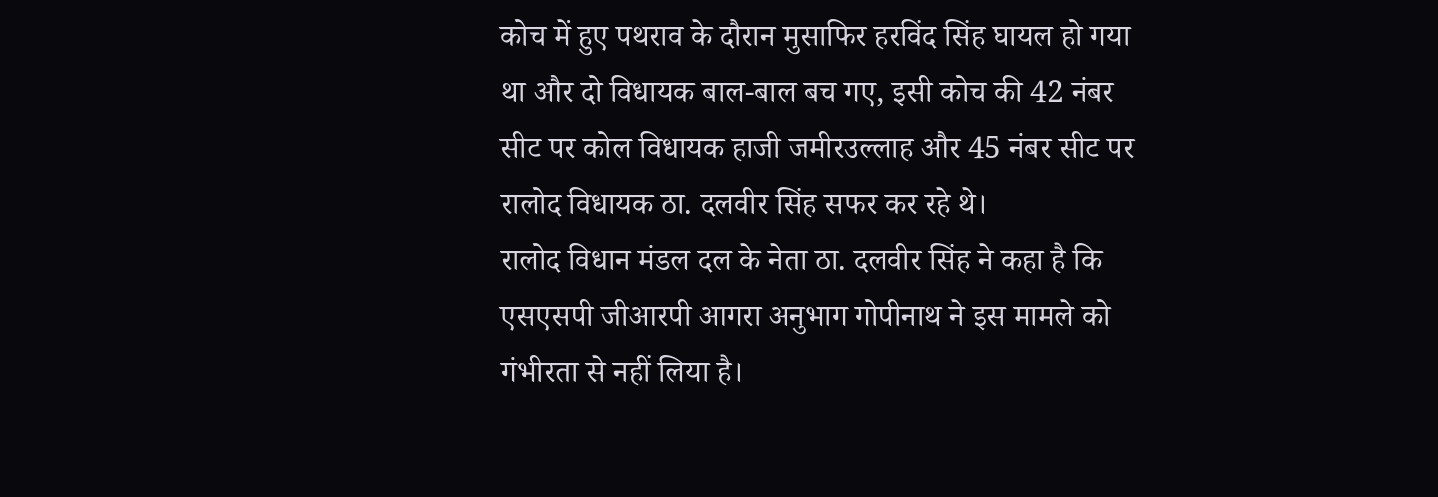कोच में हुए पथराव के दौरान मुसाफिर हरविंद सिंह घायल हो गया था और दो विधायक बाल-बाल बच गए, इसी कोच की 42 नंबर सीट पर कोल विधायक हाजी जमीरउल्लाह और 45 नंबर सीट पर रालोद विधायक ठा. दलवीर सिंह सफर कर रहे थे।
रालोद विधान मंडल दल के नेता ठा. दलवीर सिंह ने कहा है कि एसएसपी जीआरपी आगरा अनुभाग गोपीनाथ ने इस मामले को गंभीरता से नहीं लिया है।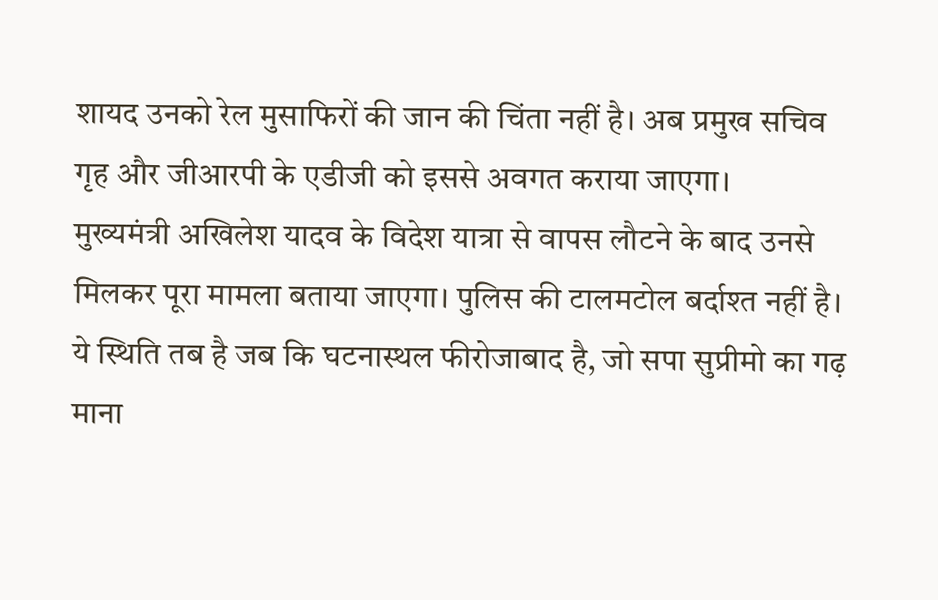शायद उनको रेल मुसाफिरों की जान की चिंता नहीं है। अब प्रमुख सचिव गृह और जीआरपी के एडीजी को इससे अवगत कराया जाएगा।
मुख्यमंत्री अखिलेश यादव के विदेश यात्रा से वापस लौटने के बाद उनसे मिलकर पूरा मामला बताया जाएगा। पुलिस की टालमटोल बर्दाश्त नहीं है। ये स्थिति तब है जब कि घटनास्थल फीरोजाबाद है, जो सपा सुप्रीमो का गढ़ माना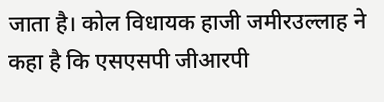जाता है। कोल विधायक हाजी जमीरउल्लाह ने कहा है कि एसएसपी जीआरपी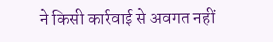ने किसी कार्रवाई से अवगत नहीं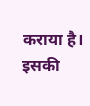कराया है। इसकी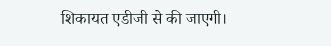शिकायत एडीजी से की जाएगी।